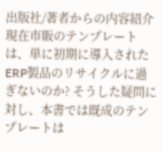出版社/著者からの内容紹介
現在市販のテンプレートは、単に初期に導入されたERP製品のリサイクルに過ぎないのか? そうした疑問に対し、本書では既成のテンプレートは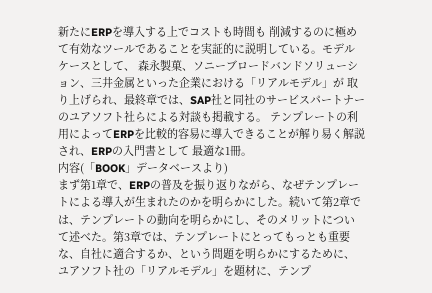新たにERPを導入する上でコストも時間も 削減するのに極めて有効なツールであることを実証的に説明している。モデルケースとして、 森永製菓、ソニーブロードバンドソリューション、三井金属といった企業における「リアルモデル」が 取り上げられ、最終章では、SAP社と同社のサービスパートナーのユアソフト社らによる対談も掲載する。 テンプレートの利用によってERPを比較的容易に導入できることが解り易く解説され、ERPの入門書として 最適な1冊。
内容(「BOOK」データベースより)
まず第1章で、ERPの普及を振り返りながら、なぜテンプレートによる導入が生まれたのかを明らかにした。続いて第2章では、テンプレートの動向を明らかにし、そのメリットについて述べた。第3章では、テンプレートにとってもっとも重要な、自社に適合するか、という問題を明らかにするために、ユアソフト社の「リアルモデル」を題材に、テンプ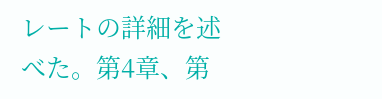レートの詳細を述べた。第4章、第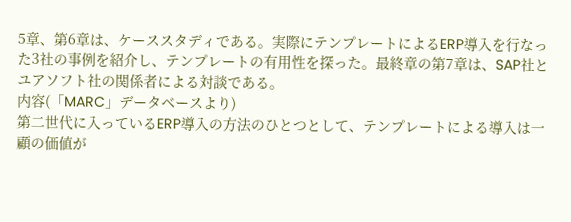5章、第6章は、ケーススタディである。実際にテンプレートによるERP導入を行なった3社の事例を紹介し、テンプレートの有用性を探った。最終章の第7章は、SAP社とユアソフト社の関係者による対談である。
内容(「MARC」データベースより)
第二世代に入っているERP導入の方法のひとつとして、テンプレートによる導入は一顧の価値が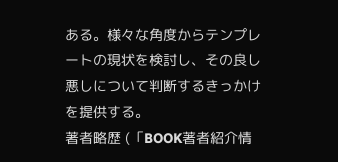ある。様々な角度からテンプレートの現状を検討し、その良し悪しについて判断するきっかけを提供する。
著者略歴 (「BOOK著者紹介情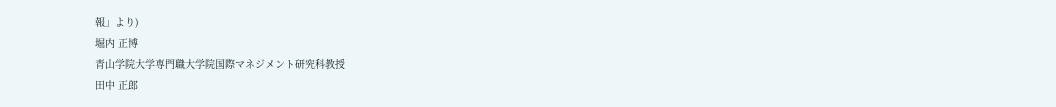報」より)
堀内 正博
青山学院大学専門職大学院国際マネジメント研究科教授
田中 正郎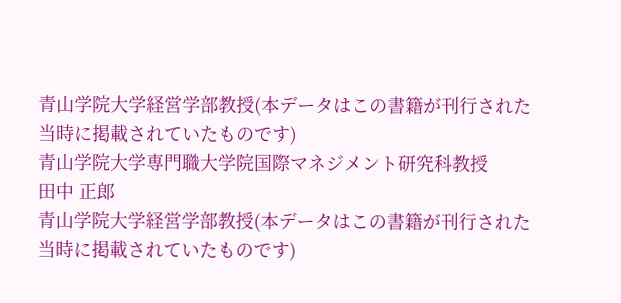青山学院大学経営学部教授(本データはこの書籍が刊行された当時に掲載されていたものです)
青山学院大学専門職大学院国際マネジメント研究科教授
田中 正郎
青山学院大学経営学部教授(本データはこの書籍が刊行された当時に掲載されていたものです)